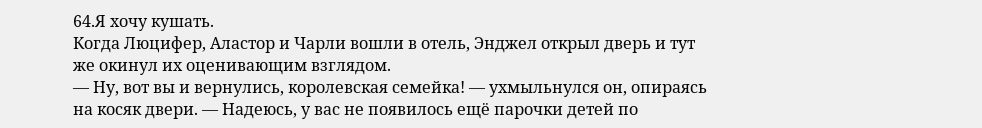64.Я хочу кушать.
Когда Люцифер, Аластор и Чарли вошли в отель, Энджел открыл дверь и тут же окинул их оценивающим взглядом.
— Ну, вот вы и вернулись, королевская семейка! — ухмыльнулся он, опираясь на косяк двери. — Надеюсь, у вас не появилось ещё парочки детей по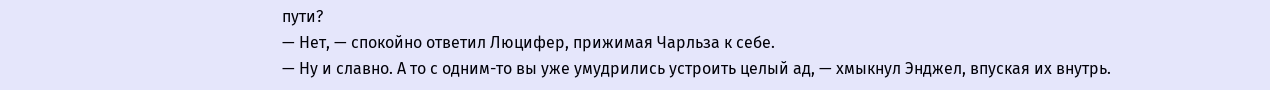пути?
— Нет, — спокойно ответил Люцифер, прижимая Чарльза к себе.
— Ну и славно. А то с одним-то вы уже умудрились устроить целый ад, — хмыкнул Энджел, впуская их внутрь.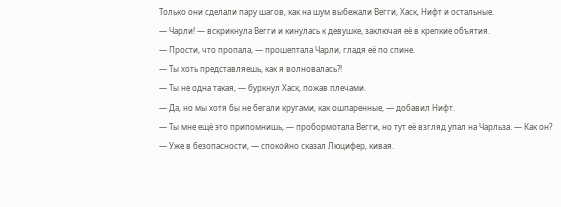Только они сделали пару шагов, как на шум выбежали Вегги, Хаск, Нифт и остальные.
— Чарли! — вскрикнула Вегги и кинулась к девушке, заключая её в крепкие объятия.
— Прости, что пропала, — прошептала Чарли, гладя её по спине.
— Ты хоть представляешь, как я волновалась?!
— Ты не одна такая, — буркнул Хаск, пожав плечами.
— Да, но мы хотя бы не бегали кругами, как ошпаренные, — добавил Нифт.
— Ты мне ещё это припомнишь, — пробормотала Вегги, но тут её взгляд упал на Чарльза. — Как он?
— Уже в безопасности, — спокойно сказал Люцифер, кивая.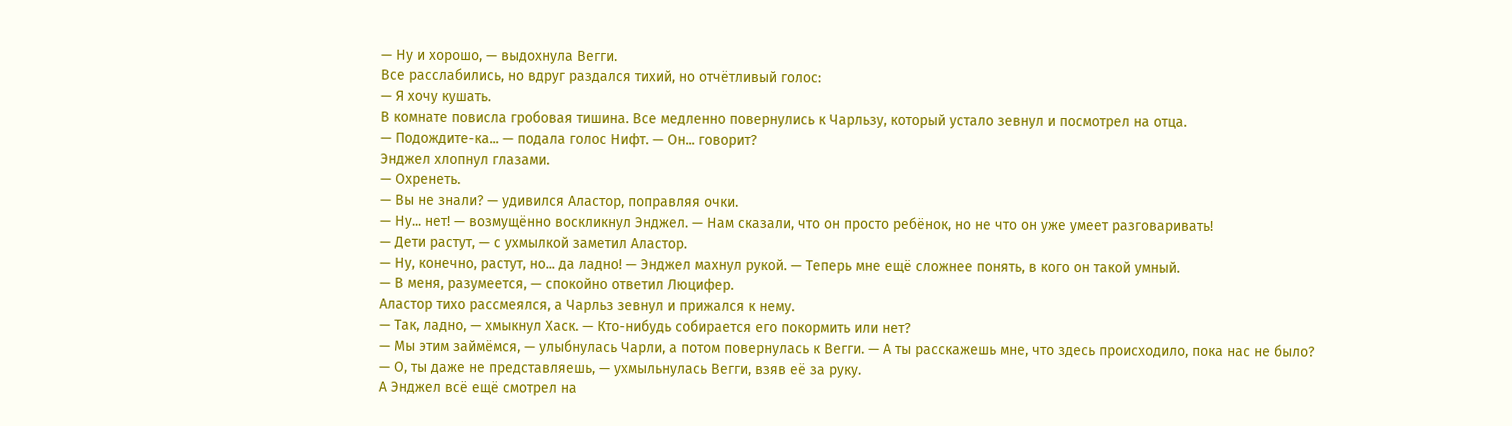— Ну и хорошо, — выдохнула Вегги.
Все расслабились, но вдруг раздался тихий, но отчётливый голос:
— Я хочу кушать.
В комнате повисла гробовая тишина. Все медленно повернулись к Чарльзу, который устало зевнул и посмотрел на отца.
— Подождите-ка... — подала голос Нифт. — Он... говорит?
Энджел хлопнул глазами.
— Охренеть.
— Вы не знали? — удивился Аластор, поправляя очки.
— Ну... нет! — возмущённо воскликнул Энджел. — Нам сказали, что он просто ребёнок, но не что он уже умеет разговаривать!
— Дети растут, — с ухмылкой заметил Аластор.
— Ну, конечно, растут, но... да ладно! — Энджел махнул рукой. — Теперь мне ещё сложнее понять, в кого он такой умный.
— В меня, разумеется, — спокойно ответил Люцифер.
Аластор тихо рассмеялся, а Чарльз зевнул и прижался к нему.
— Так, ладно, — хмыкнул Хаск. — Кто-нибудь собирается его покормить или нет?
— Мы этим займёмся, — улыбнулась Чарли, а потом повернулась к Вегги. — А ты расскажешь мне, что здесь происходило, пока нас не было?
— О, ты даже не представляешь, — ухмыльнулась Вегги, взяв её за руку.
А Энджел всё ещё смотрел на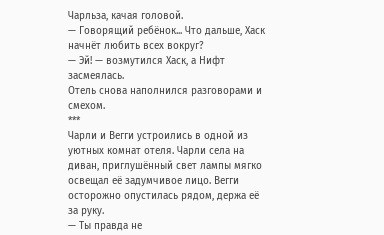Чарльза, качая головой.
— Говорящий ребёнок... Что дальше, Хаск начнёт любить всех вокруг?
— Эй! — возмутился Хаск, а Нифт засмеялась.
Отель снова наполнился разговорами и смехом.
***
Чарли и Вегги устроились в одной из уютных комнат отеля. Чарли села на диван, приглушённый свет лампы мягко освещал её задумчивое лицо. Вегги осторожно опустилась рядом, держа её за руку.
— Ты правда не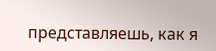представляешь, как я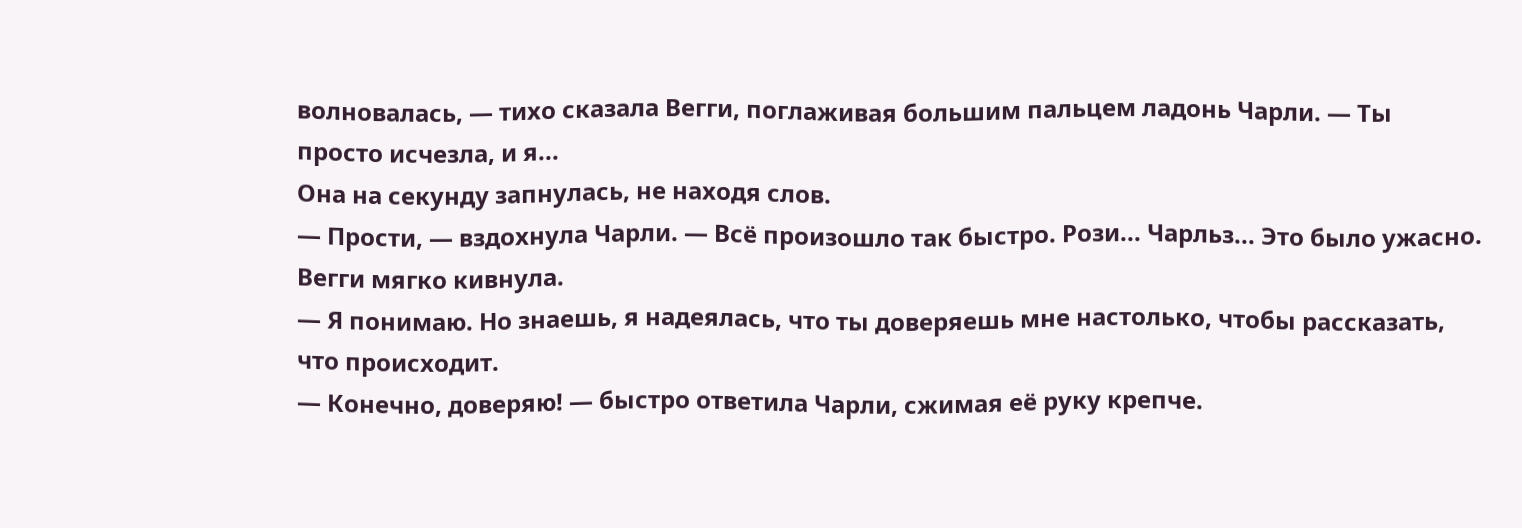волновалась, — тихо сказала Вегги, поглаживая большим пальцем ладонь Чарли. — Ты просто исчезла, и я...
Она на секунду запнулась, не находя слов.
— Прости, — вздохнула Чарли. — Всё произошло так быстро. Рози... Чарльз... Это было ужасно.
Вегги мягко кивнула.
— Я понимаю. Но знаешь, я надеялась, что ты доверяешь мне настолько, чтобы рассказать, что происходит.
— Конечно, доверяю! — быстро ответила Чарли, сжимая её руку крепче.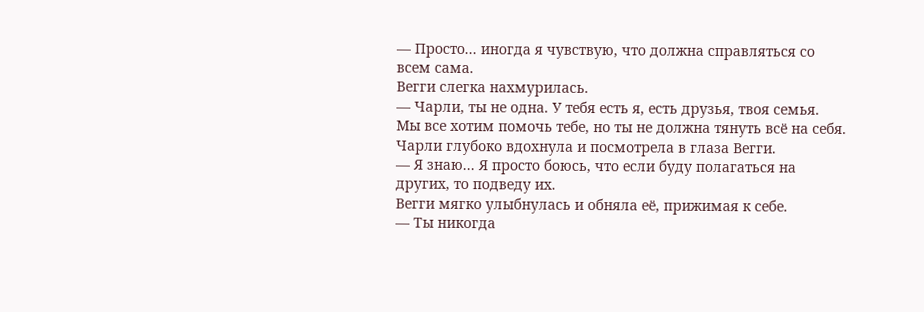— Просто... иногда я чувствую, что должна справляться со всем сама.
Вегги слегка нахмурилась.
— Чарли, ты не одна. У тебя есть я, есть друзья, твоя семья. Мы все хотим помочь тебе, но ты не должна тянуть всё на себя.
Чарли глубоко вдохнула и посмотрела в глаза Вегги.
— Я знаю... Я просто боюсь, что если буду полагаться на других, то подведу их.
Вегги мягко улыбнулась и обняла её, прижимая к себе.
— Ты никогда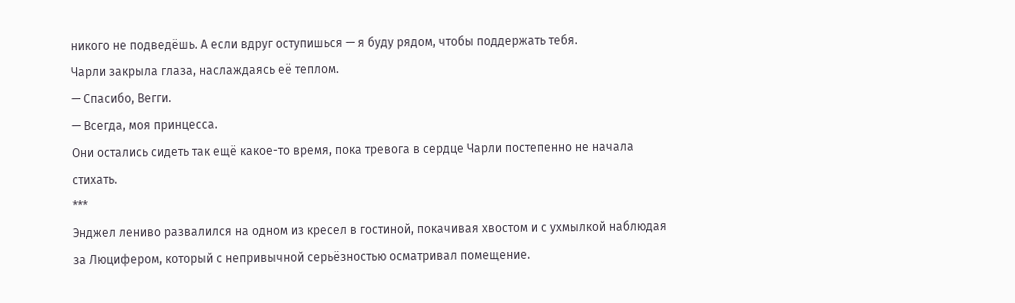никого не подведёшь. А если вдруг оступишься — я буду рядом, чтобы поддержать тебя.
Чарли закрыла глаза, наслаждаясь её теплом.
— Спасибо, Вегги.
— Всегда, моя принцесса.
Они остались сидеть так ещё какое-то время, пока тревога в сердце Чарли постепенно не начала стихать.
***
Энджел лениво развалился на одном из кресел в гостиной, покачивая хвостом и с ухмылкой наблюдая за Люцифером, который с непривычной серьёзностью осматривал помещение.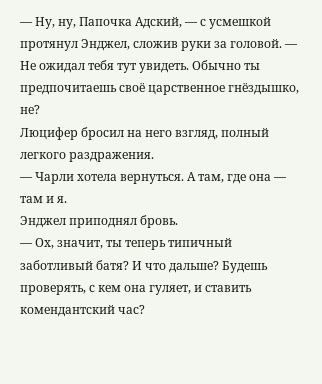— Ну, ну, Папочка Адский, — с усмешкой протянул Энджел, сложив руки за головой. — Не ожидал тебя тут увидеть. Обычно ты предпочитаешь своё царственное гнёздышко, не?
Люцифер бросил на него взгляд, полный легкого раздражения.
— Чарли хотела вернуться. А там, где она — там и я.
Энджел приподнял бровь.
— Ох, значит, ты теперь типичный заботливый батя? И что дальше? Будешь проверять, с кем она гуляет, и ставить комендантский час?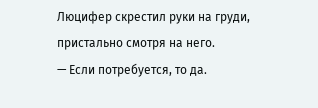Люцифер скрестил руки на груди, пристально смотря на него.
— Если потребуется, то да.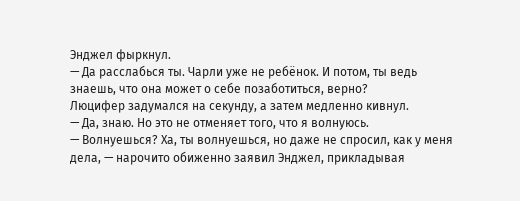Энджел фыркнул.
— Да расслабься ты. Чарли уже не ребёнок. И потом, ты ведь знаешь, что она может о себе позаботиться, верно?
Люцифер задумался на секунду, а затем медленно кивнул.
— Да, знаю. Но это не отменяет того, что я волнуюсь.
— Волнуешься? Ха, ты волнуешься, но даже не спросил, как у меня дела, — нарочито обиженно заявил Энджел, прикладывая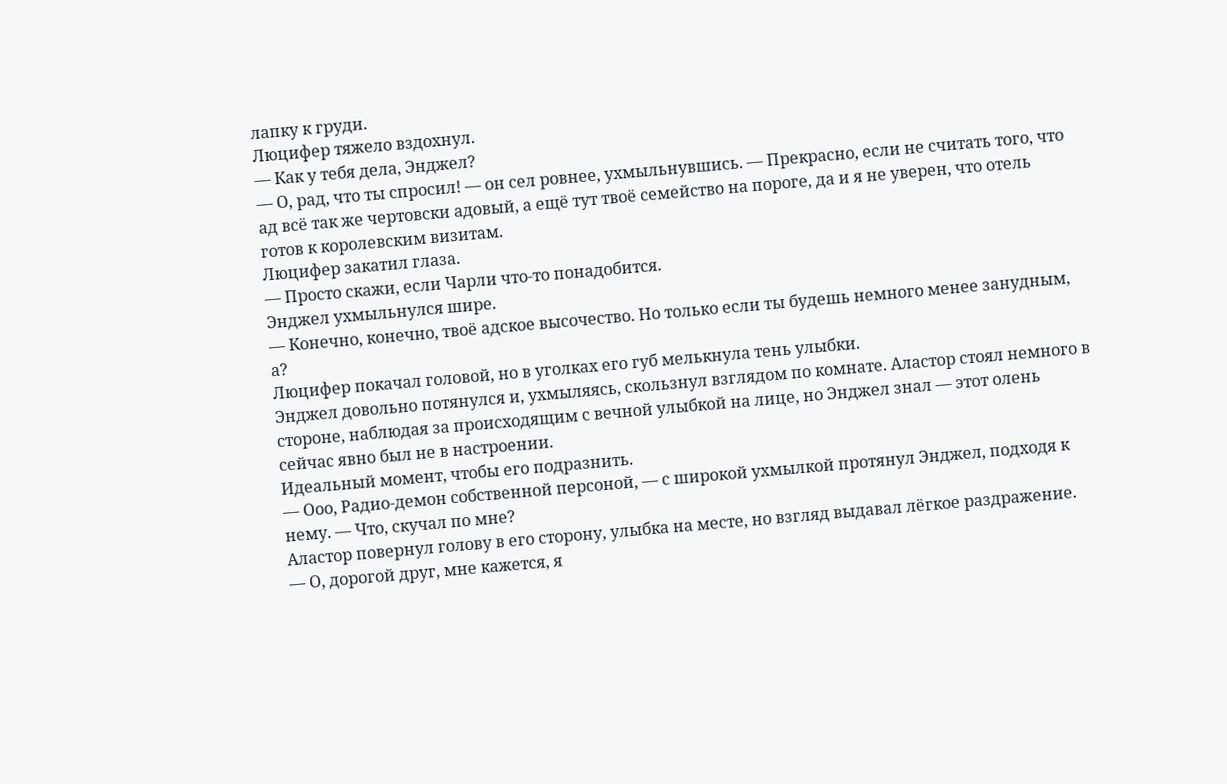лапку к груди.
Люцифер тяжело вздохнул.
— Как у тебя дела, Энджел?
— О, рад, что ты спросил! — он сел ровнее, ухмыльнувшись. — Прекрасно, если не считать того, что ад всё так же чертовски адовый, а ещё тут твоё семейство на пороге, да и я не уверен, что отель готов к королевским визитам.
Люцифер закатил глаза.
— Просто скажи, если Чарли что-то понадобится.
Энджел ухмыльнулся шире.
— Конечно, конечно, твоё адское высочество. Но только если ты будешь немного менее занудным, а?
Люцифер покачал головой, но в уголках его губ мелькнула тень улыбки.
Энджел довольно потянулся и, ухмыляясь, скользнул взглядом по комнате. Аластор стоял немного в стороне, наблюдая за происходящим с вечной улыбкой на лице, но Энджел знал — этот олень сейчас явно был не в настроении.
Идеальный момент, чтобы его подразнить.
— Ооо, Радио-демон собственной персоной, — с широкой ухмылкой протянул Энджел, подходя к нему. — Что, скучал по мне?
Аластор повернул голову в его сторону, улыбка на месте, но взгляд выдавал лёгкое раздражение.
— О, дорогой друг, мне кажется, я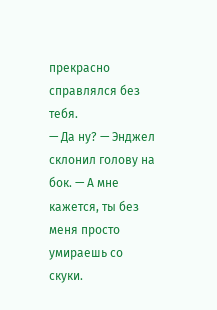прекрасно справлялся без тебя.
— Да ну? — Энджел склонил голову на бок. — А мне кажется, ты без меня просто умираешь со скуки.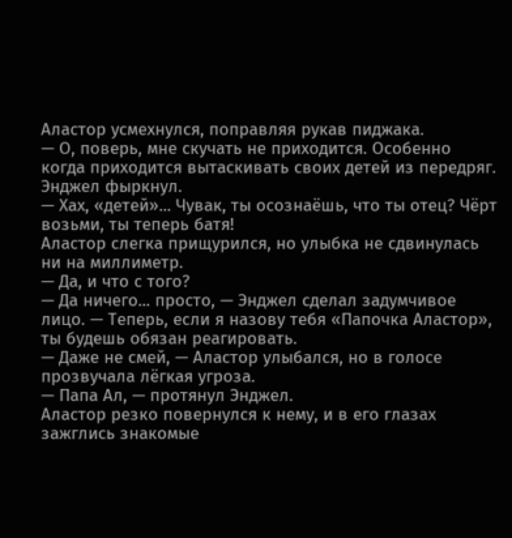Аластор усмехнулся, поправляя рукав пиджака.
— О, поверь, мне скучать не приходится. Особенно когда приходится вытаскивать своих детей из передряг.
Энджел фыркнул.
— Хах, «детей»... Чувак, ты осознаёшь, что ты отец? Чёрт возьми, ты теперь батя!
Аластор слегка прищурился, но улыбка не сдвинулась ни на миллиметр.
— Да, и что с того?
— Да ничего... просто, — Энджел сделал задумчивое лицо. — Теперь, если я назову тебя «Папочка Аластор», ты будешь обязан реагировать.
— Даже не смей, — Аластор улыбался, но в голосе прозвучала лёгкая угроза.
— Папа Ал, — протянул Энджел.
Аластор резко повернулся к нему, и в его глазах зажглись знакомые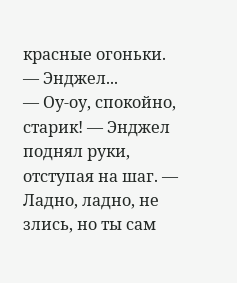красные огоньки.
— Энджел...
— Оу-оу, спокойно, старик! — Энджел поднял руки, отступая на шаг. — Ладно, ладно, не злись, но ты сам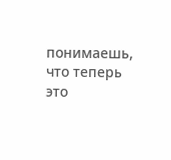понимаешь, что теперь это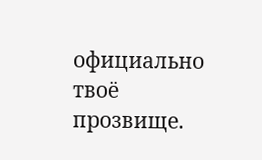официально твоё прозвище.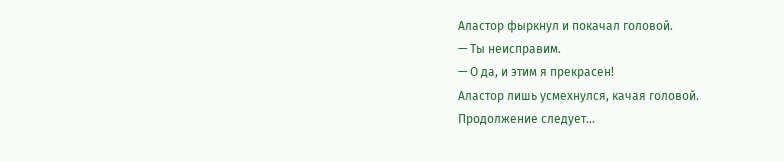Аластор фыркнул и покачал головой.
— Ты неисправим.
— О да, и этим я прекрасен!
Аластор лишь усмехнулся, качая головой.
Продолжение следует...